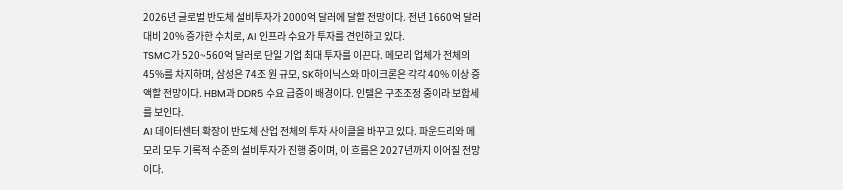2026년 글로벌 반도체 설비투자가 2000억 달러에 달할 전망이다. 전년 1660억 달러 대비 20% 증가한 수치로, AI 인프라 수요가 투자를 견인하고 있다.
TSMC가 520~560억 달러로 단일 기업 최대 투자를 이끈다. 메모리 업체가 전체의 45%를 차지하며, 삼성은 74조 원 규모, SK하이닉스와 마이크론은 각각 40% 이상 증액할 전망이다. HBM과 DDR5 수요 급증이 배경이다. 인텔은 구조조정 중이라 보합세를 보인다.
AI 데이터센터 확장이 반도체 산업 전체의 투자 사이클을 바꾸고 있다. 파운드리와 메모리 모두 기록적 수준의 설비투자가 진행 중이며, 이 흐름은 2027년까지 이어질 전망이다.